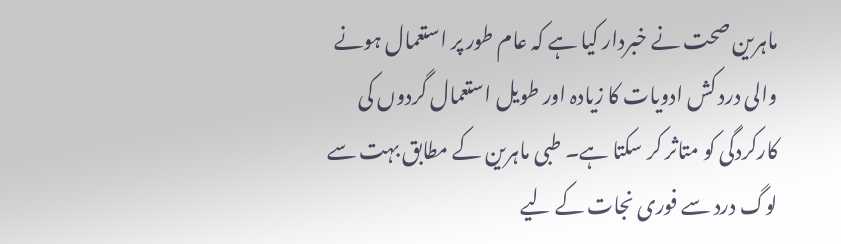ماہرین صحت نے خبردار کیا ہے کہ عام طور پر استعمال ہونے والی درد کش ادویات کا زیادہ اور طویل استعمال گردوں کی کارکردگی کو متاثر کر سکتا ہے۔ طبی ماہرین کے مطابق بہت سے لوگ درد سے فوری نجات کے لیے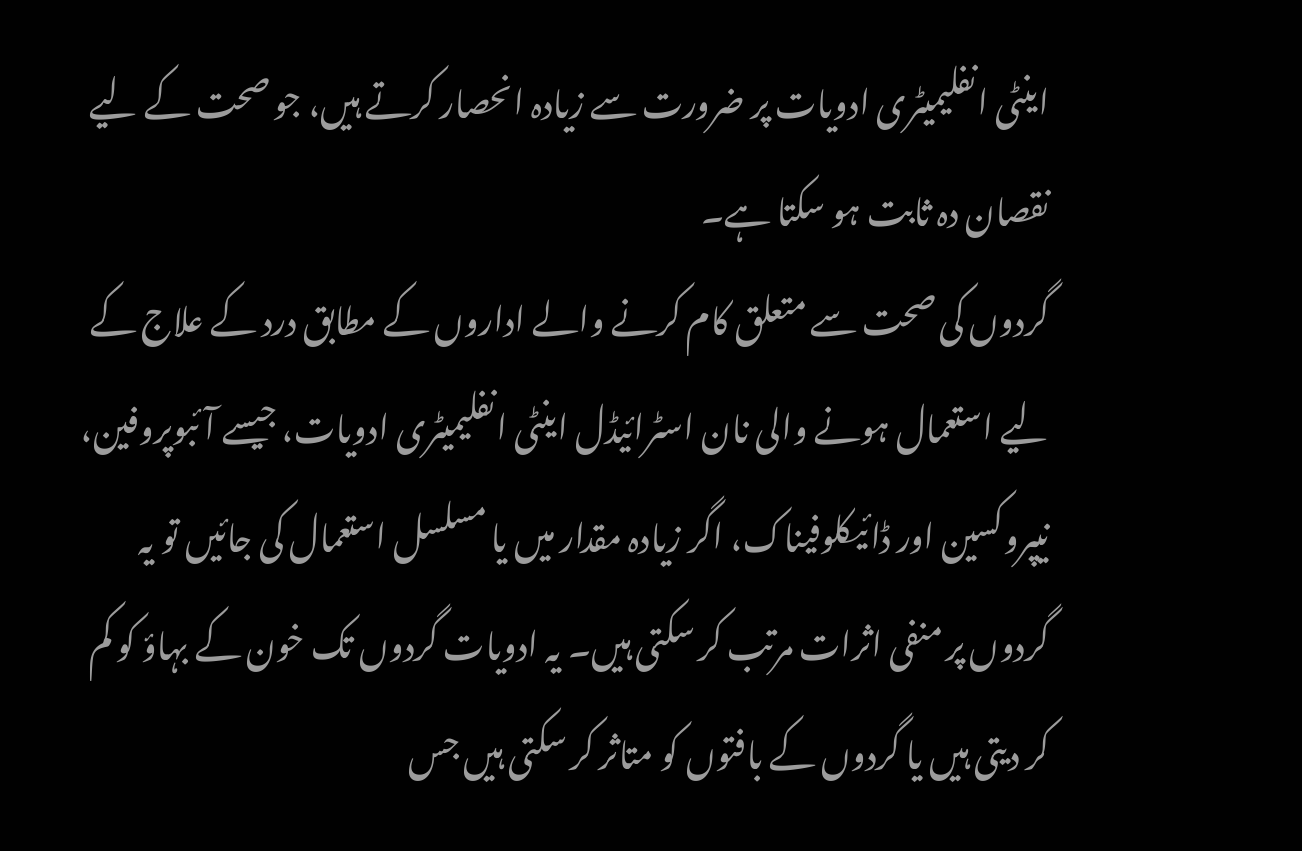اینٹی انفلیمیٹری ادویات پر ضرورت سے زیادہ انحصار کرتے ہیں، جو صحت کے لیے نقصان دہ ثابت ہو سکتا ہے۔
گردوں کی صحت سے متعلق کام کرنے والے اداروں کے مطابق درد کے علاج کے لیے استعمال ہونے والی نان اسٹرائیڈل اینٹی انفلیمیٹری ادویات، جیسے آئبوپروفین، نیپروکسین اور ڈائیکلوفیناک، اگر زیادہ مقدار میں یا مسلسل استعمال کی جائیں تو یہ گردوں پر منفی اثرات مرتب کر سکتی ہیں۔ یہ ادویات گردوں تک خون کے بہاؤ کو کم کر دیتی ہیں یا گردوں کے بافتوں کو متاثر کر سکتی ہیں جس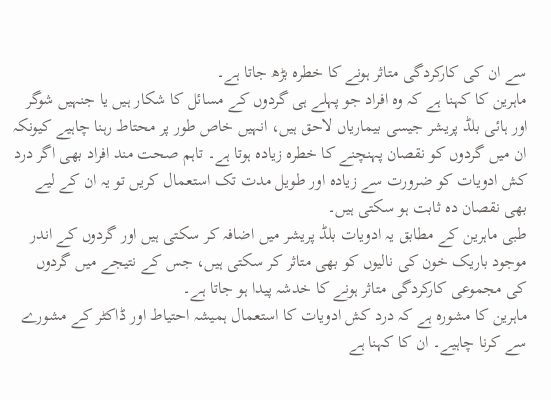سے ان کی کارکردگی متاثر ہونے کا خطرہ بڑھ جاتا ہے۔
ماہرین کا کہنا ہے کہ وہ افراد جو پہلے ہی گردوں کے مسائل کا شکار ہیں یا جنہیں شوگر اور ہائی بلڈ پریشر جیسی بیماریاں لاحق ہیں، انہیں خاص طور پر محتاط رہنا چاہیے کیونکہ ان میں گردوں کو نقصان پہنچنے کا خطرہ زیادہ ہوتا ہے۔ تاہم صحت مند افراد بھی اگر درد کش ادویات کو ضرورت سے زیادہ اور طویل مدت تک استعمال کریں تو یہ ان کے لیے بھی نقصان دہ ثابت ہو سکتی ہیں۔
طبی ماہرین کے مطابق یہ ادویات بلڈ پریشر میں اضافہ کر سکتی ہیں اور گردوں کے اندر موجود باریک خون کی نالیوں کو بھی متاثر کر سکتی ہیں، جس کے نتیجے میں گردوں کی مجموعی کارکردگی متاثر ہونے کا خدشہ پیدا ہو جاتا ہے۔
ماہرین کا مشورہ ہے کہ درد کش ادویات کا استعمال ہمیشہ احتیاط اور ڈاکٹر کے مشورے سے کرنا چاہیے۔ ان کا کہنا ہے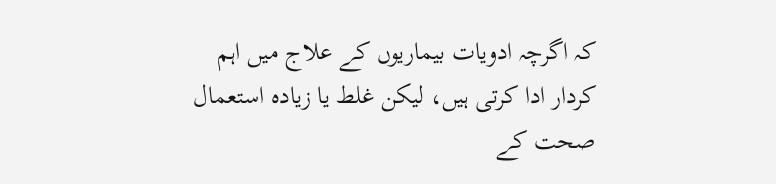کہ اگرچہ ادویات بیماریوں کے علاج میں اہم کردار ادا کرتی ہیں، لیکن غلط یا زیادہ استعمال صحت کے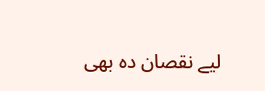لیے نقصان دہ بھی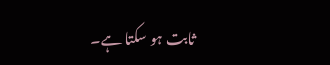ثابت ہو سکتا ہے۔